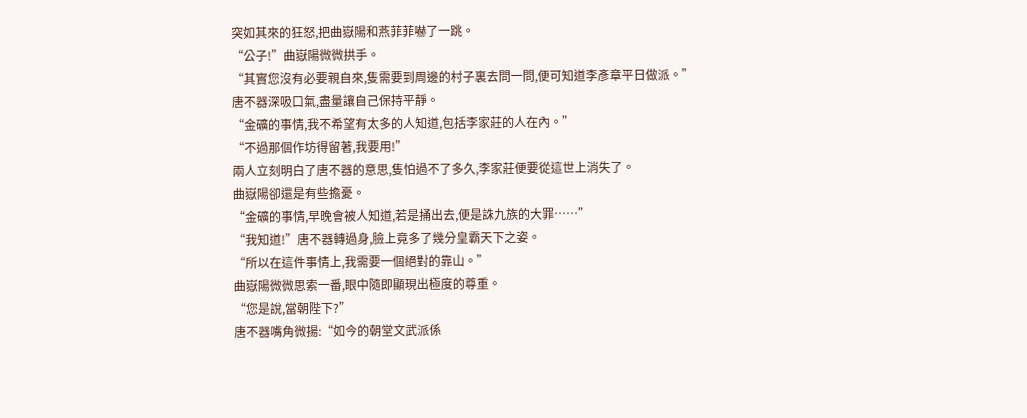突如其來的狂怒,把曲嶽陽和燕菲菲嚇了一跳。
“公子!”曲嶽陽微微拱手。
“其實您沒有必要親自來,隻需要到周邊的村子裏去問一問,便可知道李彥章平日做派。”
唐不器深吸口氣,盡量讓自己保持平靜。
“金礦的事情,我不希望有太多的人知道,包括李家莊的人在內。”
“不過那個作坊得留著,我要用!”
兩人立刻明白了唐不器的意思,隻怕過不了多久,李家莊便要從這世上消失了。
曲嶽陽卻還是有些擔憂。
“金礦的事情,早晚會被人知道,若是捅出去,便是誅九族的大罪……”
“我知道!”唐不器轉過身,臉上竟多了幾分皇霸天下之姿。
“所以在這件事情上,我需要一個絕對的靠山。”
曲嶽陽微微思索一番,眼中隨即顯現出極度的尊重。
“您是說,當朝陛下?”
唐不器嘴角微揚:“如今的朝堂文武派係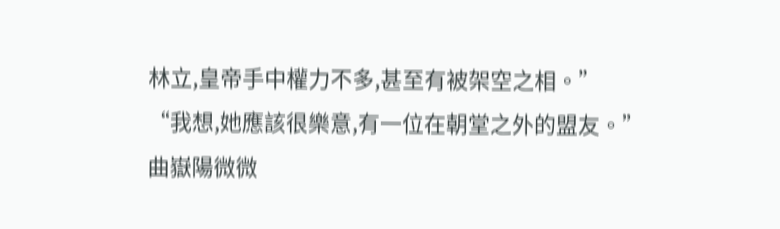林立,皇帝手中權力不多,甚至有被架空之相。”
“我想,她應該很樂意,有一位在朝堂之外的盟友。”
曲嶽陽微微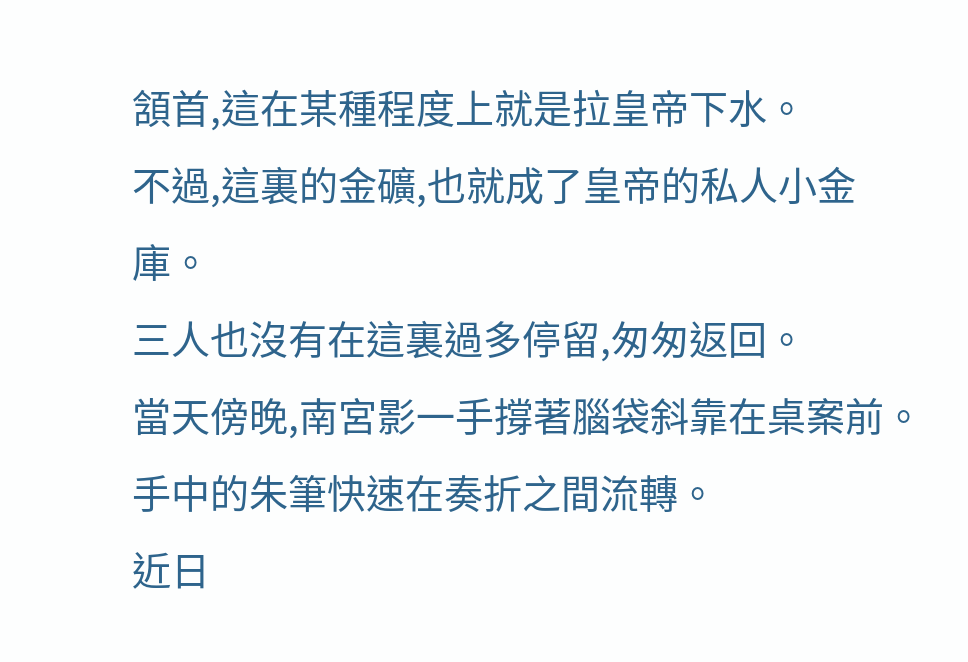頷首,這在某種程度上就是拉皇帝下水。
不過,這裏的金礦,也就成了皇帝的私人小金庫。
三人也沒有在這裏過多停留,匆匆返回。
當天傍晚,南宮影一手撐著腦袋斜靠在桌案前。
手中的朱筆快速在奏折之間流轉。
近日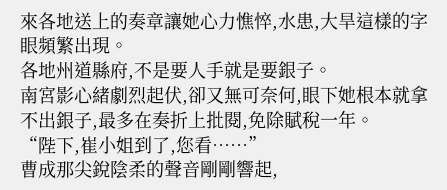來各地送上的奏章讓她心力憔悴,水患,大旱這樣的字眼頻繁出現。
各地州道縣府,不是要人手就是要銀子。
南宮影心緒劇烈起伏,卻又無可奈何,眼下她根本就拿不出銀子,最多在奏折上批閱,免除賦稅一年。
“陛下,崔小姐到了,您看……”
曹成那尖銳陰柔的聲音剛剛響起,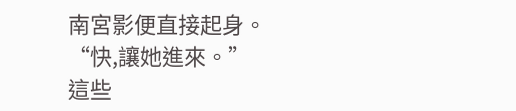南宮影便直接起身。
“快,讓她進來。”
這些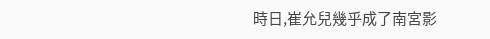時日,崔允兒幾乎成了南宮影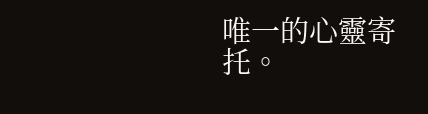唯一的心靈寄托。